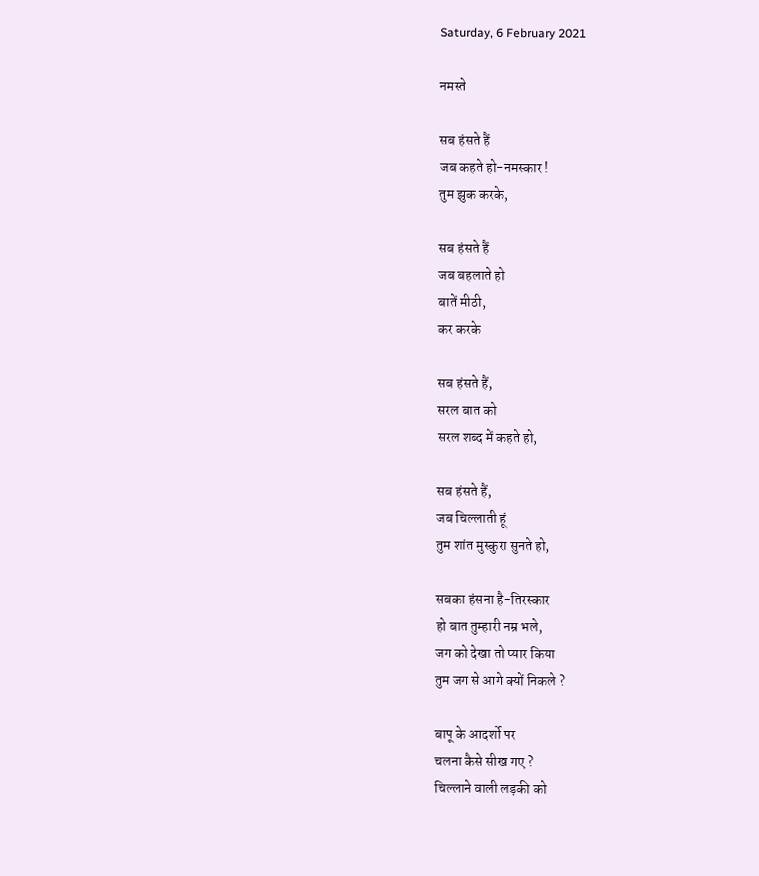Saturday, 6 February 2021

नमस्ते

सब हंसते हैं
जब कहते हो-नमस्कार !
तुम झुक करके,

सब हंसते हैं
जब बहलाते हो
बातें मीठी,
कर करके

सब हंसते हैं,
सरल बात को
सरल शब्द में कहते हो,

सब हंसते हैं,
जब चिल्लाती हूं
तुम शांत मुस्कुरा सुनते हो,

सबका हंसना है-तिरस्कार
हो बात तुम्हारी नम्र भले,
जग को देखा तो प्यार किया
तुम जग से आगे क्यों निकले ?

बापू के आदर्शो पर
चलना कैसे सीख गए ?
चिल्लाने वाली लड़की को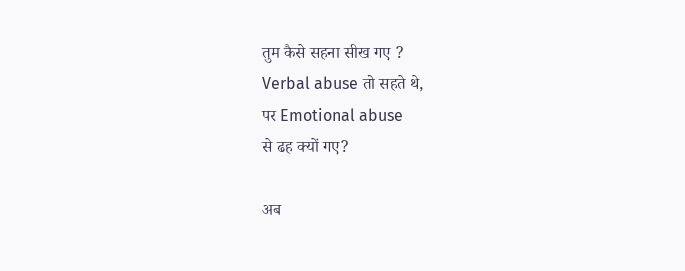तुम कैसे सहना सीख गए ?
Verbal abuse तो सहते थे,
पर Emotional abuse
से ढह क्यों गए?

अब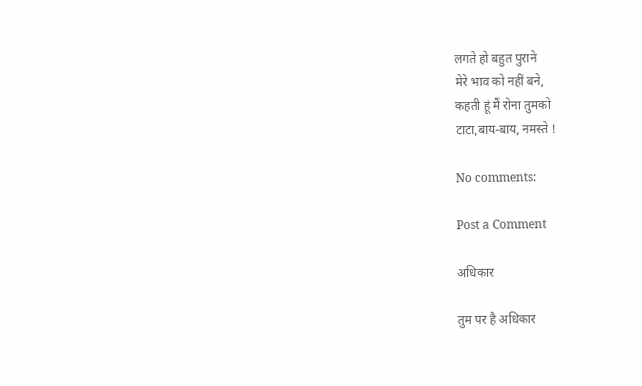लगते हो बहुत पुराने
मेरे भाव को नहीं बने,
कहती हूं मैं रोना तुमको
टाटा,बाय-बाय, नमस्ते !

No comments:

Post a Comment

अधिकार

तुम पर है अधिकार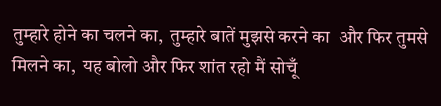तुम्हारे होने का चलने का,  तुम्हारे बातें मुझसे करने का  और फिर तुमसे मिलने का,  यह बोलो और फिर शांत रहो मैं सोचूँ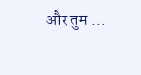और तुम ...